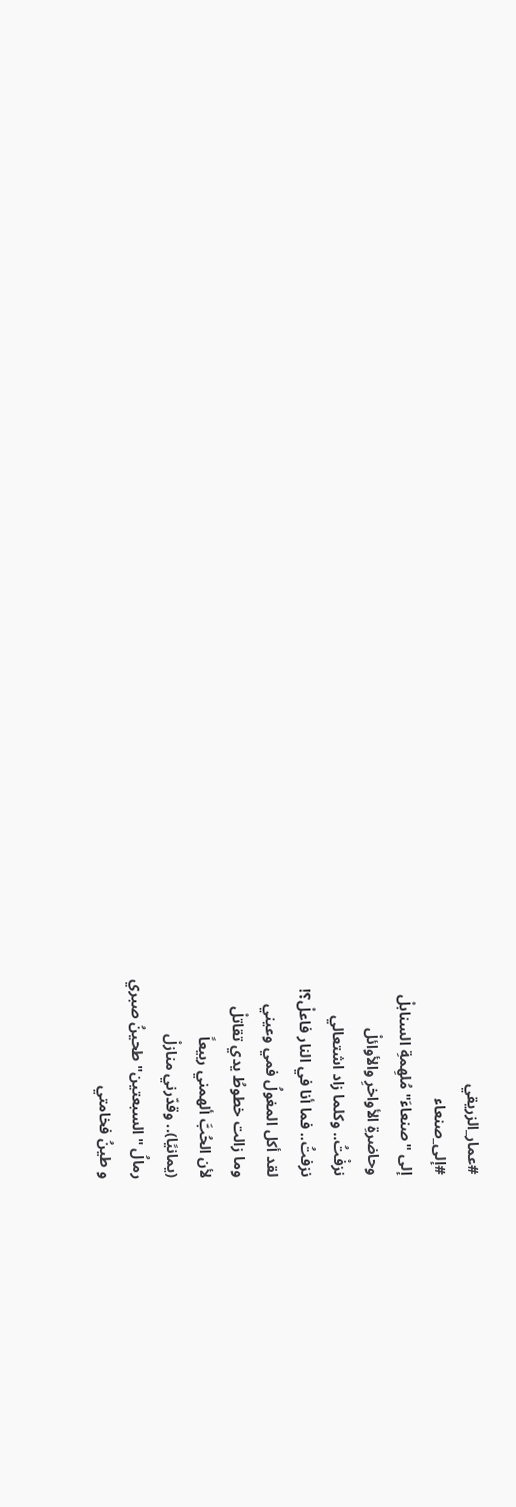#عمار_الزريقي
#إلى_صنعاء
إلى "صنعاءَ" مُلهِمةِ السنابلْ
وحاضرةِ الأواخرِ والأوائلْ
نزفْتُ.. وكلما زاد اشتعالي
نزفتُ.. فما أنا في النار فاعلْ؟!
لقد أكل المغولُ فمي وعيني
وما زالت خطوطُ يدي تقاتلْ
لأن الحُبَّ ألهمني ربيعاً
(يمانيًا).. وقدّرني منازلْ
رمالُ "السبعتين" طحينُ صبري
و طينُ فخامتي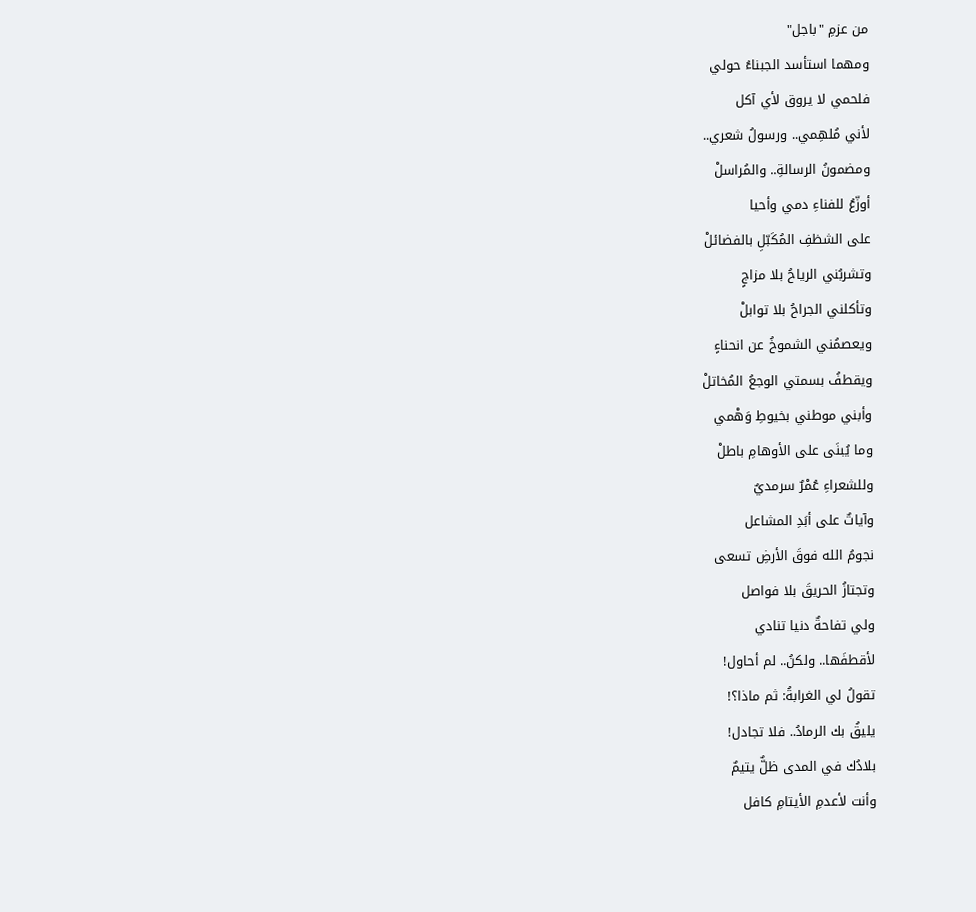من عزمِ "باجل"
ومهما استأسد الجبناءُ حولي
فلحمي لا يروق لأي آكل
لأني مُلهِمي.. ورسولُ شعري..
ومضمونُ الرسالةِ.. والمُراسلْ
أوزّعُ للفناءِ دمي وأحيا
على الشظفِ المُكَبّلِ بالفضائلْ
وتشربُني الرياحُ بلا مزاجٍ
وتأكلني الجراحُ بلا توابلْ
ويعصمُني الشموخُ عن انحناءٍ
ويقطفُ بسمتي الوجعُ المُخاتلْ
وأبني موطني بخيوطِ وَهْمي
وما يُبنَى على الأوهامِ باطلْ
وللشعراءِ عُمْرٌ سرمديٌ
وآياتٌ على أبَدِ المشاعل
نجومُ الله فوقَ الأرضِ تسعى
وتجتازُ الحريقَ بلا فواصل
ولي تفاحةٌ دنيا تنادي
لأقطفَها.. ولكنُ.. لم أحاول!
تقولُ لي الغرابةُ: ثم ماذا؟!
يليقُ بك الرمادُ.. فلا تجادل!
بلادُك في المدى ظلٌّ يتيمٌ
وأنت لأعدمِ الأيتامِ كافل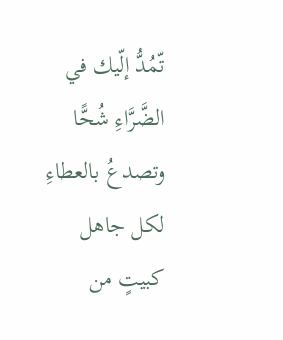تّمُدُّ إلّيك في الضَّرَّاءِ شُحًّا
وتصدعُ بالعطاءِ لكل جاهل
كبيتٍ من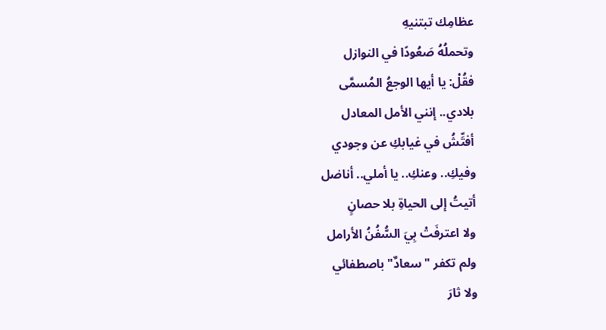عظامِك تبتنيهِ
وتحملُهُ صَعُودًا في النوازل
فقُلْ: يا أيها الوجعُ المُسمَّى
بلادي.. إنني الأمل المعادل
أفتِّشُ في غيابكِ عن وجودي
وفيكِ.. وعنكِ.. يا أملي.. أناضل
أتيتُ إلى الحياةِ بلا حصانٍ
ولا اعترفَتْ بِيَ السُّفُنُ الأرامل
ولم تكفر "سعادٌ" باصطفائي
ولا ثارَ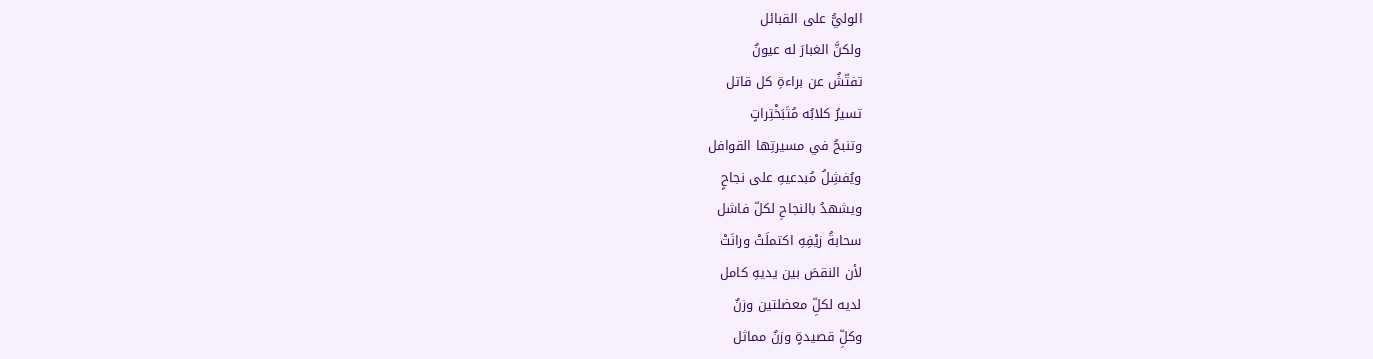الوليُّ على القبائل
ولكنَّ الغبارَ له عيونٌ
تفتّشُ عن براءةِ كل قاتل
تسيرُ كلابُه مُتَبَخْتِراتٍ
وتنبحُ في مسيرتِها القوافل
ويُفشِلُ مُبدعيهِ على نجاحٍ
ويشهدُ بالنجاحِ لكلّ فاشل
سحابةُ زيْفِهِ اكتملَتْ ورانَتْ
لأن النقصَ بين يديهِ كامل
لديه لكلِّ معضلتين وزنٌ
وكلِّ قصيدةٍ وزنٌ مماثل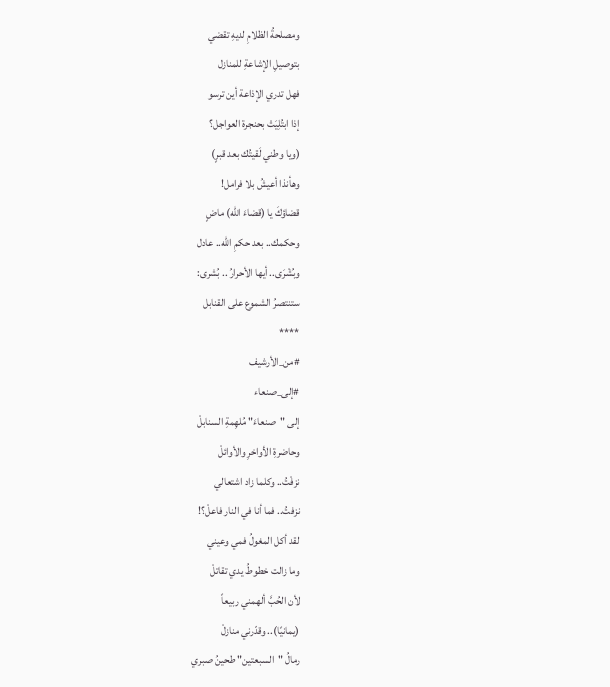ومصلحةُ الظلامِ لديهِ تقضي
بتوصيلِ الإشاعةِ للمنازل
فهل تدري الإذاعة أين ترسو
إذا ابتُلِيَتْ بحنجرة العواجل؟
(ويا وطني لَقيتُك بعد قبرٍ)
وهأنذا أعيشُ بلا فرامل!
قضاؤكَ يا (قضاءَ الله) ماضٍ
وحكمك.. بعد حكمِ الله.. عادل
وبُشْرَى.. أيها الأحرارُ .. بُشرى:
ستنتصرُ الشموع على القنابل
****
#من_الأرشيف
#إلى_صنعاء
إلى "صنعاءَ" مُلهِمةِ السنابلْ
وحاضرةِ الأواخرِ والأوائلْ
نزفْتُ.. وكلما زاد اشتعالي
نزفتُ.. فما أنا في النار فاعلْ؟!
لقد أكل المغولُ فمي وعيني
وما زالت خطوطُ يدي تقاتلْ
لأن الحُبَّ ألهمني ربيعاً
(يمانيًا).. وقدّرني منازلْ
رمالُ "السبعتين" طحينُ صبري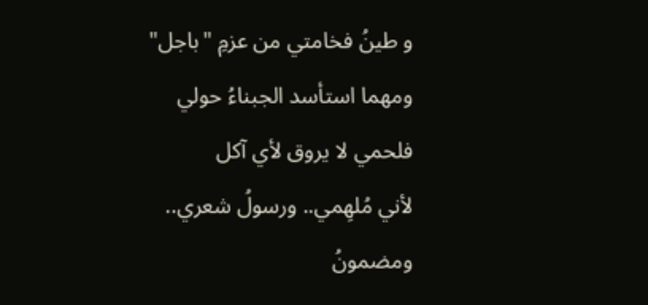و طينُ فخامتي من عزمِ "باجل"
ومهما استأسد الجبناءُ حولي
فلحمي لا يروق لأي آكل
لأني مُلهِمي.. ورسولُ شعري..
ومضمونُ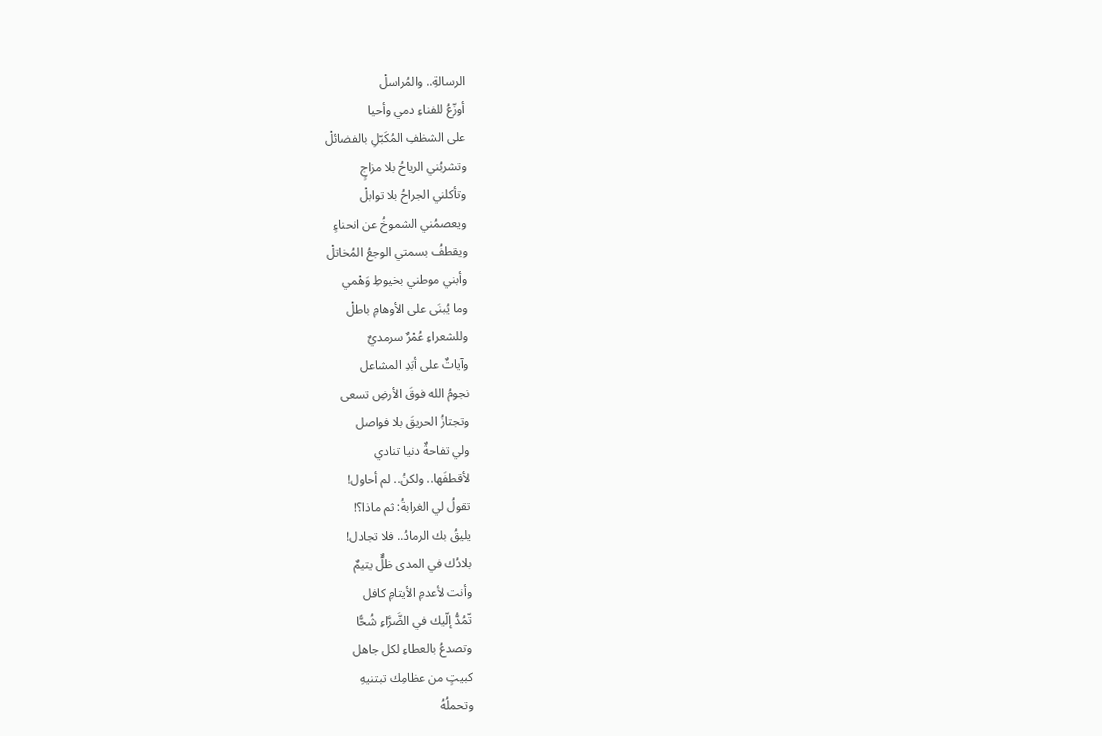الرسالةِ.. والمُراسلْ
أوزّعُ للفناءِ دمي وأحيا
على الشظفِ المُكَبّلِ بالفضائلْ
وتشربُني الرياحُ بلا مزاجٍ
وتأكلني الجراحُ بلا توابلْ
ويعصمُني الشموخُ عن انحناءٍ
ويقطفُ بسمتي الوجعُ المُخاتلْ
وأبني موطني بخيوطِ وَهْمي
وما يُبنَى على الأوهامِ باطلْ
وللشعراءِ عُمْرٌ سرمديٌ
وآياتٌ على أبَدِ المشاعل
نجومُ الله فوقَ الأرضِ تسعى
وتجتازُ الحريقَ بلا فواصل
ولي تفاحةٌ دنيا تنادي
لأقطفَها.. ولكنُ.. لم أحاول!
تقولُ لي الغرابةُ: ثم ماذا؟!
يليقُ بك الرمادُ.. فلا تجادل!
بلادُك في المدى ظلٌّ يتيمٌ
وأنت لأعدمِ الأيتامِ كافل
تّمُدُّ إلّيك في الضَّرَّاءِ شُحًّا
وتصدعُ بالعطاءِ لكل جاهل
كبيتٍ من عظامِك تبتنيهِ
وتحملُهُ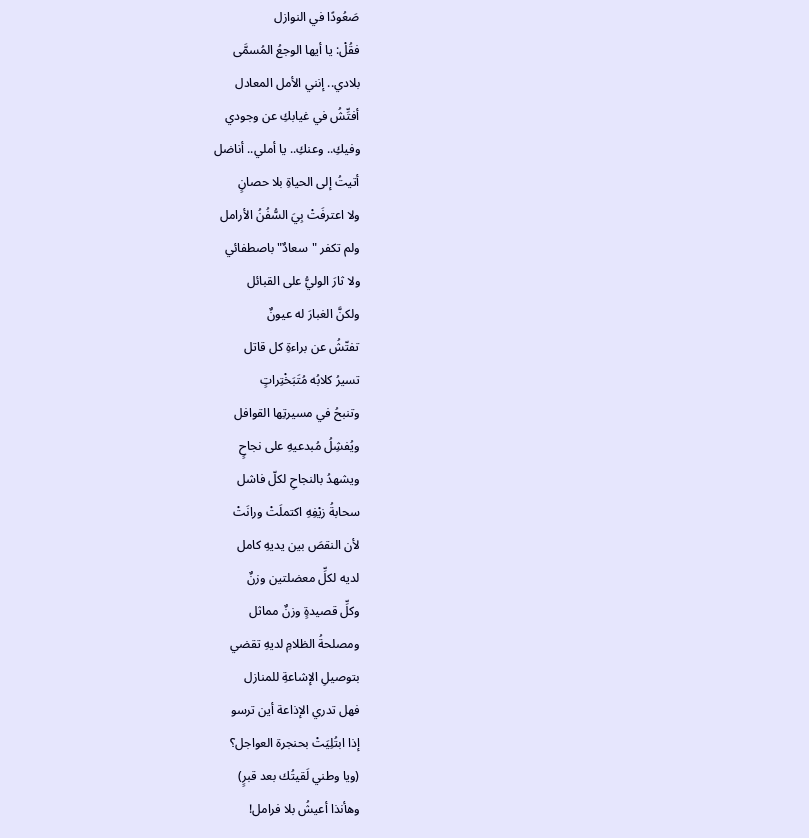صَعُودًا في النوازل
فقُلْ: يا أيها الوجعُ المُسمَّى
بلادي.. إنني الأمل المعادل
أفتِّشُ في غيابكِ عن وجودي
وفيكِ.. وعنكِ.. يا أملي.. أناضل
أتيتُ إلى الحياةِ بلا حصانٍ
ولا اعترفَتْ بِيَ السُّفُنُ الأرامل
ولم تكفر "سعادٌ" باصطفائي
ولا ثارَ الوليُّ على القبائل
ولكنَّ الغبارَ له عيونٌ
تفتّشُ عن براءةِ كل قاتل
تسيرُ كلابُه مُتَبَخْتِراتٍ
وتنبحُ في مسيرتِها القوافل
ويُفشِلُ مُبدعيهِ على نجاحٍ
ويشهدُ بالنجاحِ لكلّ فاشل
سحابةُ زيْفِهِ اكتملَتْ ورانَتْ
لأن النقصَ بين يديهِ كامل
لديه لكلِّ معضلتين وزنٌ
وكلِّ قصيدةٍ وزنٌ مماثل
ومصلحةُ الظلامِ لديهِ تقضي
بتوصيلِ الإشاعةِ للمنازل
فهل تدري الإذاعة أين ترسو
إذا ابتُلِيَتْ بحنجرة العواجل؟
(ويا وطني لَقيتُك بعد قبرٍ)
وهأنذا أعيشُ بلا فرامل!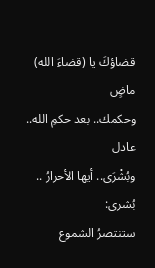قضاؤكَ يا (قضاءَ الله) ماضٍ
وحكمك.. بعد حكمِ الله.. عادل
وبُشْرَى.. أيها الأحرارُ .. بُشرى:
ستنتصرُ الشموع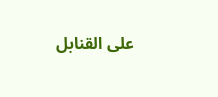على القنابل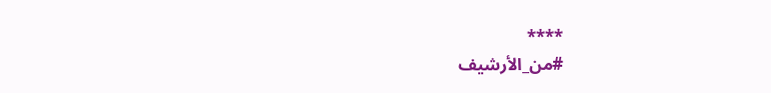****
#من_الأرشيف